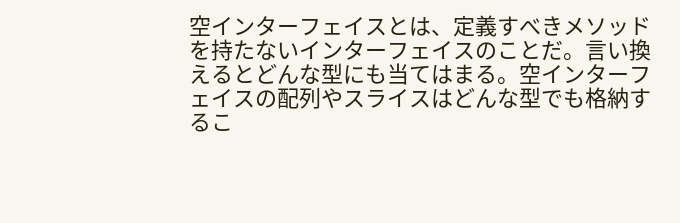空インターフェイスとは、定義すべきメソッドを持たないインターフェイスのことだ。言い換えるとどんな型にも当てはまる。空インターフェイスの配列やスライスはどんな型でも格納するこ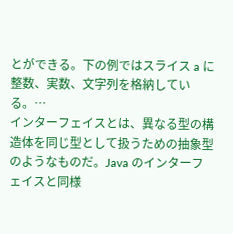とができる。下の例ではスライス a に整数、実数、文字列を格納している。…
インターフェイスとは、異なる型の構造体を同じ型として扱うための抽象型のようなものだ。Java のインターフェイスと同様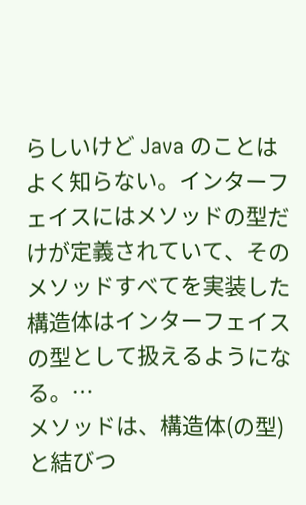らしいけど Java のことはよく知らない。インターフェイスにはメソッドの型だけが定義されていて、そのメソッドすべてを実装した構造体はインターフェイスの型として扱えるようになる。…
メソッドは、構造体(の型)と結びつ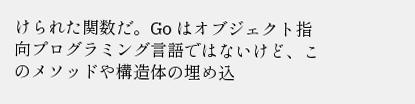けられた関数だ。Go はオブジェクト指向プログラミング言語ではないけど、このメソッドや構造体の埋め込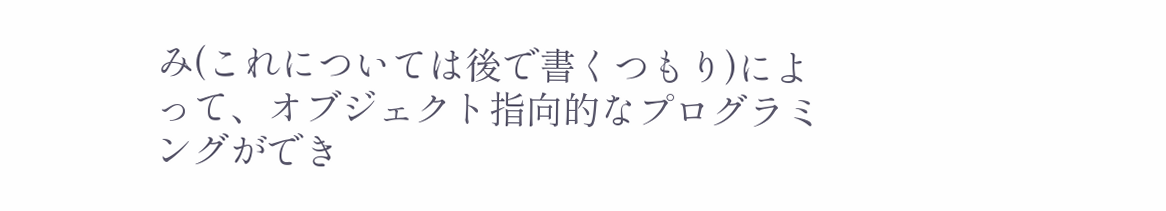み(これについては後で書くつもり)によって、オブジェクト指向的なプログラミングができ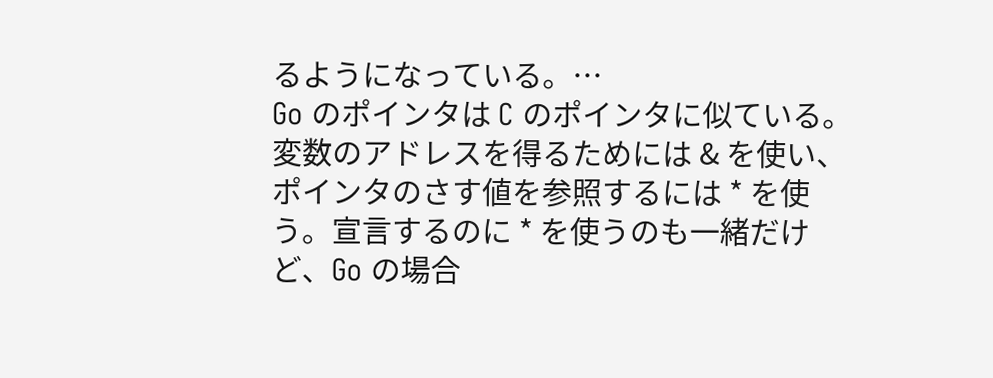るようになっている。…
Go のポインタは C のポインタに似ている。変数のアドレスを得るためには & を使い、ポインタのさす値を参照するには * を使う。宣言するのに * を使うのも一緒だけど、Go の場合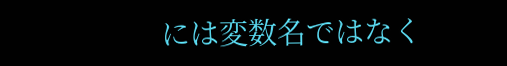には変数名ではなく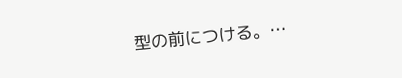型の前につける。…